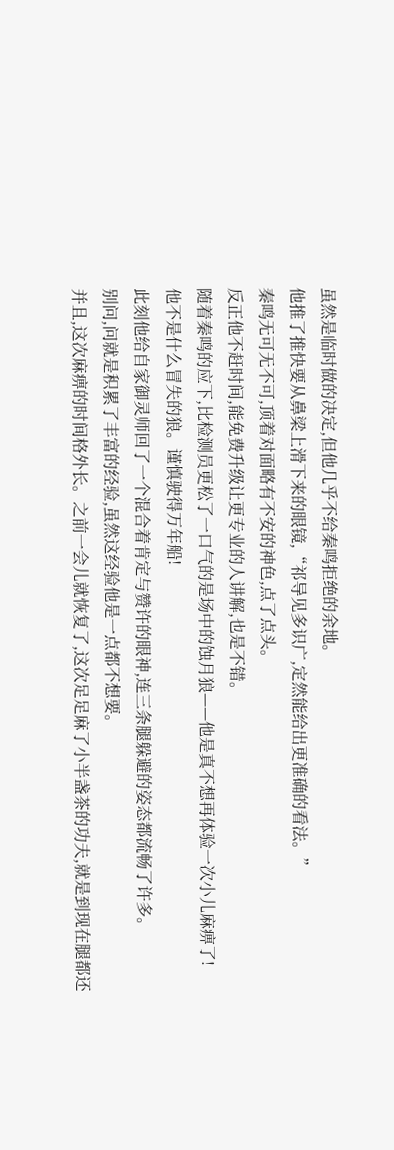虽然是临时做的决定,但他几乎不给秦鸣拒绝的余地。
他推了推快要从鼻梁上滑下来的眼镜,“祁导见多识广,定然能给出更准确的看法。”
秦鸣无可无不可,顶着对面略有不安的神色,点了点头。
反正他不赶时间,能免费升级让更专业的人讲解,也是不错。
随着秦鸣的应下,比检测员更松了一口气的是场中的蚀月狼——他是真不想再体验一次小儿麻痹了!
他不是什么冒失的狼。谨慎驶得万年船!
此刻他给自家御灵师回了一个混合着肯定与赞许的眼神,连三条腿躲避的姿态都流畅了许多。
别问,问就是积累了丰富的经验,虽然这经验他是一点都不想要。
并且,这次麻痹的时间格外长。之前一会儿就恢复了,这次足足麻了小半盏茶的功夫,就是到现在腿都还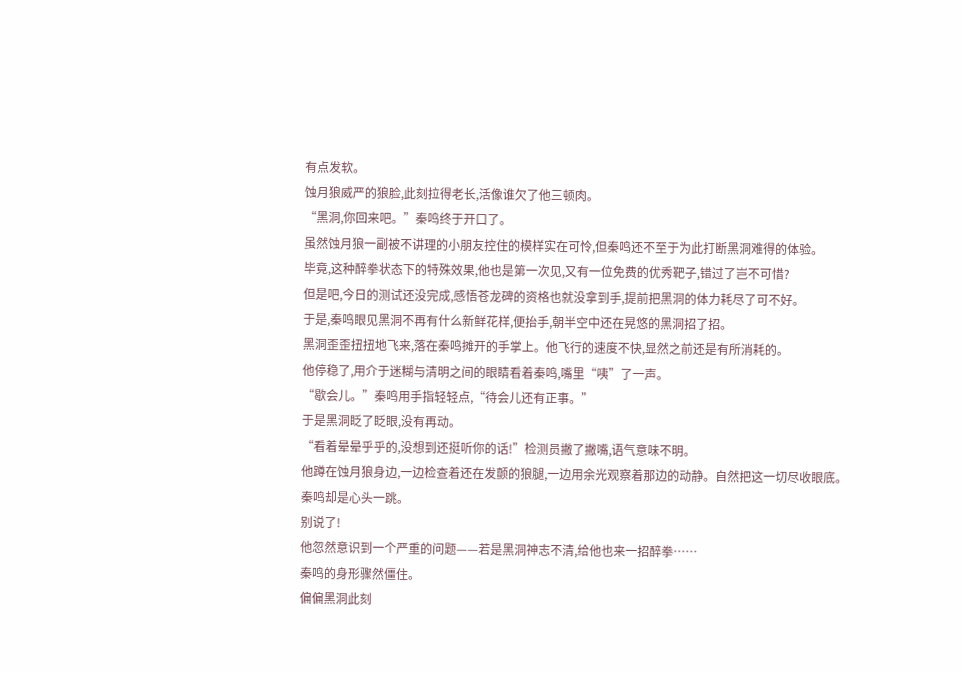有点发软。
蚀月狼威严的狼脸,此刻拉得老长,活像谁欠了他三顿肉。
“黑洞,你回来吧。”秦鸣终于开口了。
虽然蚀月狼一副被不讲理的小朋友控住的模样实在可怜,但秦鸣还不至于为此打断黑洞难得的体验。
毕竟,这种醉拳状态下的特殊效果,他也是第一次见,又有一位免费的优秀靶子,错过了岂不可惜?
但是吧,今日的测试还没完成,感悟苍龙碑的资格也就没拿到手,提前把黑洞的体力耗尽了可不好。
于是,秦鸣眼见黑洞不再有什么新鲜花样,便抬手,朝半空中还在晃悠的黑洞招了招。
黑洞歪歪扭扭地飞来,落在秦鸣摊开的手掌上。他飞行的速度不快,显然之前还是有所消耗的。
他停稳了,用介于迷糊与清明之间的眼睛看着秦鸣,嘴里“咦”了一声。
“歇会儿。”秦鸣用手指轻轻点,“待会儿还有正事。”
于是黑洞眨了眨眼,没有再动。
“看着晕晕乎乎的,没想到还挺听你的话!”检测员撇了撇嘴,语气意味不明。
他蹲在蚀月狼身边,一边检查着还在发颤的狼腿,一边用余光观察着那边的动静。自然把这一切尽收眼底。
秦鸣却是心头一跳。
别说了!
他忽然意识到一个严重的问题——若是黑洞神志不清,给他也来一招醉拳……
秦鸣的身形骤然僵住。
偏偏黑洞此刻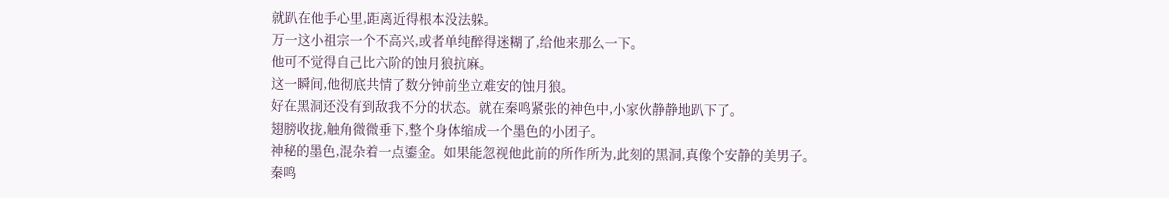就趴在他手心里,距离近得根本没法躲。
万一这小祖宗一个不高兴,或者单纯醉得迷糊了,给他来那么一下。
他可不觉得自己比六阶的蚀月狼抗麻。
这一瞬间,他彻底共情了数分钟前坐立难安的蚀月狼。
好在黑洞还没有到敌我不分的状态。就在秦鸣紧张的神色中,小家伙静静地趴下了。
翅膀收拢,触角微微垂下,整个身体缩成一个墨色的小团子。
神秘的墨色,混杂着一点鎏金。如果能忽视他此前的所作所为,此刻的黑洞,真像个安静的美男子。
秦鸣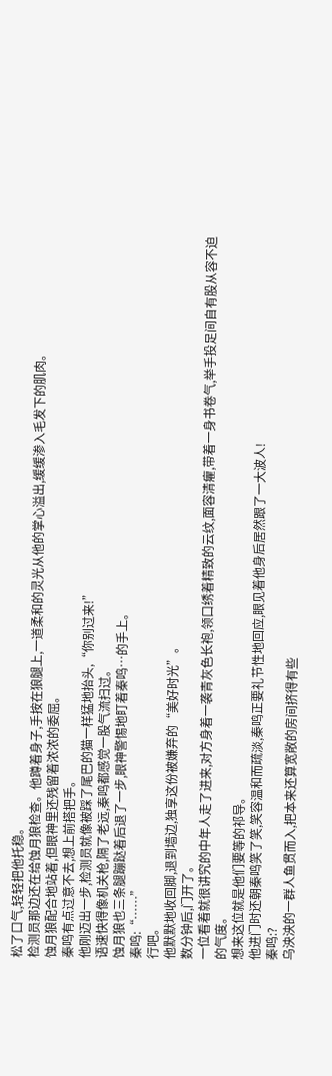松了口气,轻轻把他托稳。
检测员那边还在给蚀月狼检查。他蹲着身子,手按在狼腿上,一道柔和的灵光从他的掌心溢出,缓缓渗入毛发下的肌肉。
蚀月狼配合地站着,但眼神里还残留着浓浓的委屈。
秦鸣有点过意不去,想上前搭把手。
他刚迈出一步,检测员就像被踩了尾巴的猫一样猛地抬头,“你别过来!”
语速快得像机关枪,隔了老远,秦鸣都感觉一股气流扫过。
蚀月狼也三条腿蹦跶着后退了一步,眼神警惕地盯着秦鸣…的手上。
秦鸣:“……”
行吧。
他默默地收回脚,退到墙边,独享这份被嫌弃的“美好时光”。
数分钟后,门开了。
一位看着就很讲究的中年人走了进来,对方身着一袭青灰色长袍,领口绣着精致的云纹,面容清癯,带着一身书卷气,举手投足间自有股从容不迫的气度。
想来这位就是他们要等的祁导。
他进门时还朝秦鸣笑了笑,笑容温和而疏淡,秦鸣正要礼节性地回应,眼见着他身后居然跟了一大波人!
秦鸣:?
乌泱泱的一群人鱼贯而入,把本来还算宽敞的房间挤得有些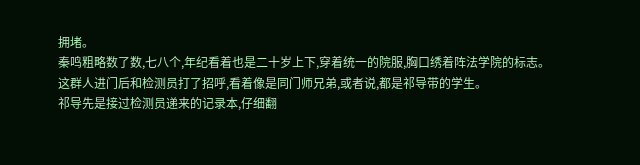拥堵。
秦鸣粗略数了数,七八个,年纪看着也是二十岁上下,穿着统一的院服,胸口绣着阵法学院的标志。
这群人进门后和检测员打了招呼,看着像是同门师兄弟,或者说,都是祁导带的学生。
祁导先是接过检测员递来的记录本,仔细翻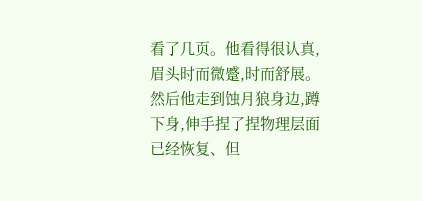看了几页。他看得很认真,眉头时而微蹙,时而舒展。
然后他走到蚀月狼身边,蹲下身,伸手捏了捏物理层面已经恢复、但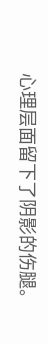心理层面留下了阴影的伤腿。